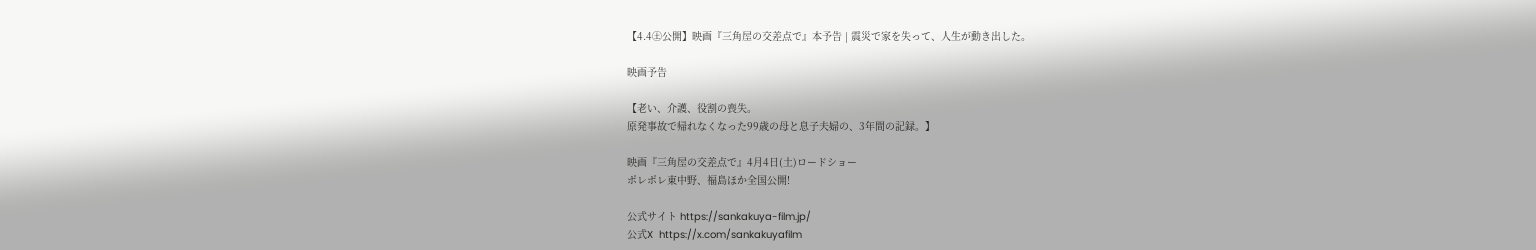【4.4㊏公開】映画『三角屋の交差点で』本予告 | 震災で家を失って、人生が動き出した。

映画予告

【老い、介護、役割の喪失。
原発事故で帰れなくなった99歳の母と息子夫婦の、3年間の記録。】

映画『三角屋の交差点で』4月4日(土)ロードショー
ポレポレ東中野、福島ほか全国公開!

公式サイト https://sankakuya-film.jp/
公式X  https://x.com/sankakuyafilm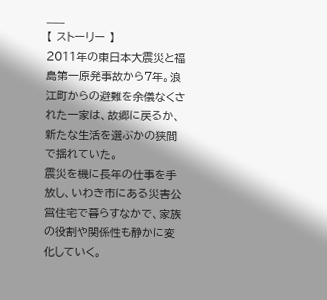___
【 ストーリー 】
2011年の東日本大震災と福島第一原発事故から7年。浪江町からの避難を余儀なくされた一家は、故郷に戻るか、新たな生活を選ぶかの狭間で揺れていた。
震災を機に長年の仕事を手放し、いわき市にある災害公営住宅で暮らすなかで、家族の役割や関係性も静かに変化していく。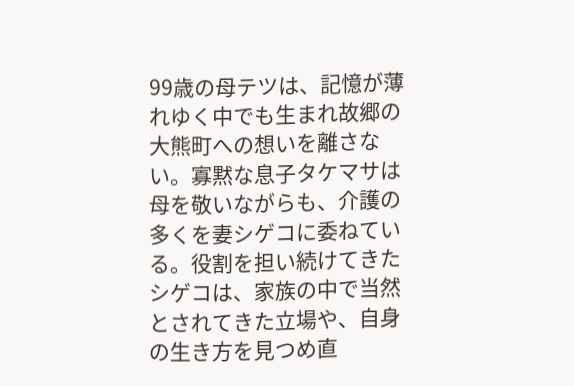99歳の母テツは、記憶が薄れゆく中でも生まれ故郷の大熊町への想いを離さない。寡黙な息子タケマサは母を敬いながらも、介護の多くを妻シゲコに委ねている。役割を担い続けてきたシゲコは、家族の中で当然とされてきた立場や、自身の生き方を見つめ直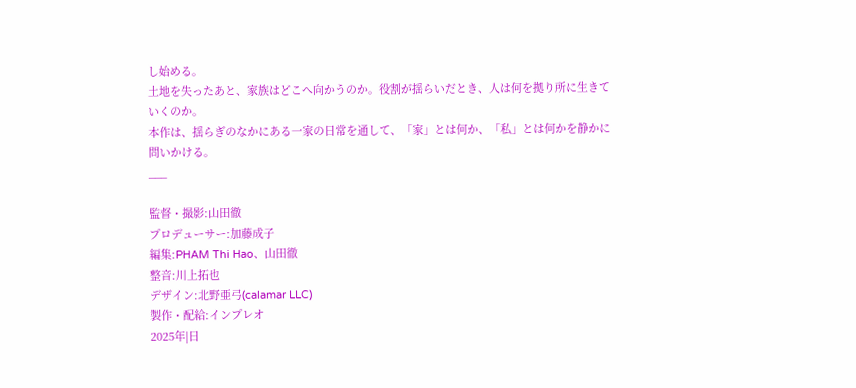し始める。
土地を失ったあと、家族はどこへ向かうのか。役割が揺らいだとき、人は何を拠り所に生きていくのか。
本作は、揺らぎのなかにある一家の日常を通して、「家」とは何か、「私」とは何かを静かに問いかける。
___

監督・撮影:山田徹
プロデューサー:加藤成子
編集:PHAM Thi Hao、山田徹
整音:川上拓也
デザイン:北野亜弓(calamar LLC)
製作・配給:インプレオ
2025年|日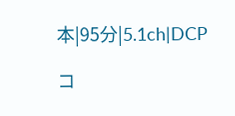本|95分|5.1ch|DCP

コ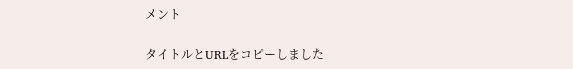メント

タイトルとURLをコピーしました